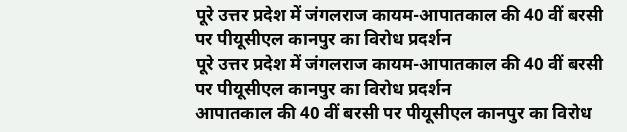पूरे उत्तर प्रदेश में जंगलराज कायम-आपातकाल की 40 वीं बरसी पर पीयूसीएल कानपुर का विरोध प्रदर्शन
पूरे उत्तर प्रदेश में जंगलराज कायम-आपातकाल की 40 वीं बरसी पर पीयूसीएल कानपुर का विरोध प्रदर्शन
आपातकाल की 40 वीं बरसी पर पीयूसीएल कानपुर का विरोध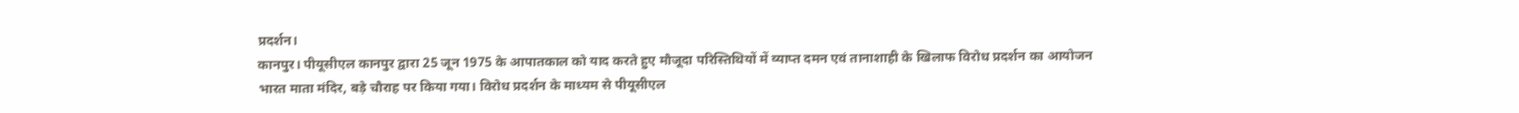प्रदर्शन।
कानपुर। पीयूसीएल कानपुर द्वारा 25 जून 1975 के आपातकाल को याद करते हुए मौजूदा परिस्तिथियों में व्याप्त दमन एवं तानाशाही के खिलाफ विरोध प्रदर्शन का आयोजन भारत माता मंदिर, बड़े चौराह पर किया गया। विरोध प्रदर्शन के माध्यम से पीयूसीएल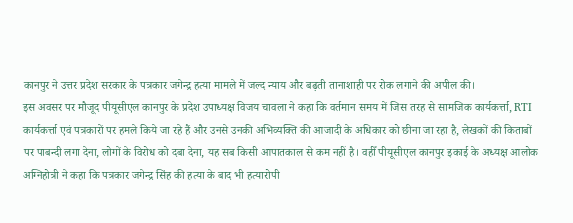कानपुर ने उत्तर प्रदेश सरकार के पत्रकार जगेन्द्र हत्या मामले में जल्द न्याय और बढ़ती तानाशाही पर रोक लगाने की अपील की।
इस अवसर पर मौजूद पीयूसीएल कानपुर के प्रदेश उपाध्यक्ष विजय चावला ने कहा कि वर्तमान समय में जिस तरह से सामजिक कार्यकर्त्ता, RTI कार्यकर्त्ता एवं पत्रकारों पर हमले किये जा रहे हैं और उनसे उनकी अभिव्यक्ति की आजादी के अधिकार को छीना जा रहा है, लेखकों की किताबों पर पाबन्दी लगा देना, लोगों के विरोध को दबा देना, यह सब किसी आपातकाल से कम नहीं है। वहीँ पीयूसीएल कानपुर इकाई के अध्यक्ष आलोक अग्निहोत्री ने कहा कि पत्रकार जगेन्द्र सिंह की हत्या के बाद भी हत्यारोपी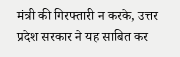मंत्री की गिरफ्तारी न करके, उत्तर प्रदेश सरकार ने यह साबित कर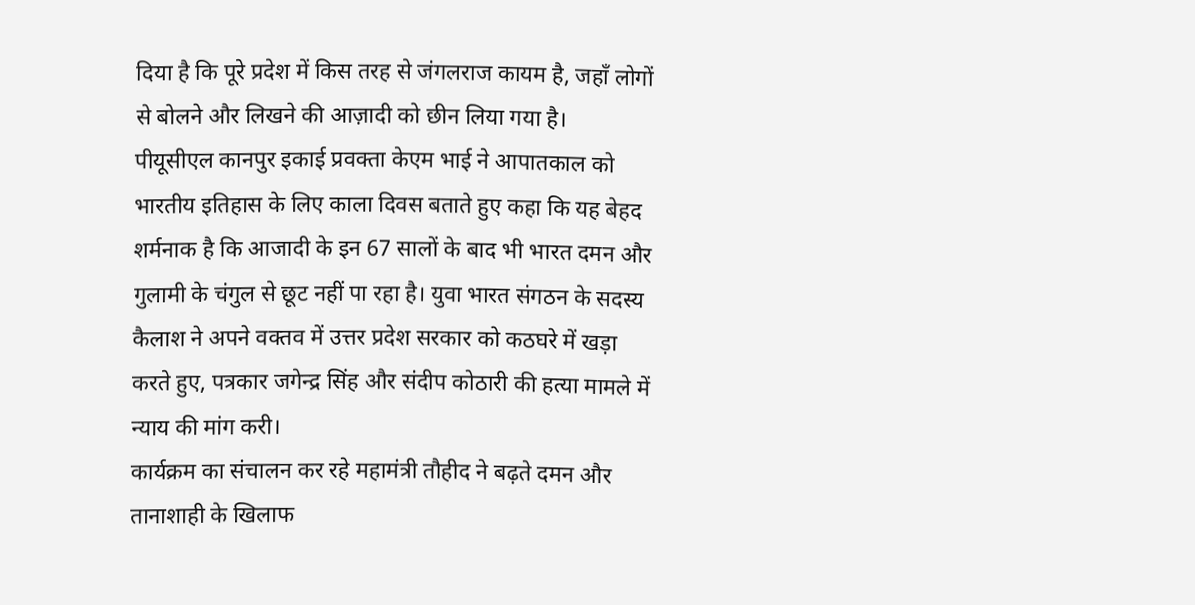दिया है कि पूरे प्रदेश में किस तरह से जंगलराज कायम है, जहाँ लोगों से बोलने और लिखने की आज़ादी को छीन लिया गया है।
पीयूसीएल कानपुर इकाई प्रवक्ता केएम भाई ने आपातकाल को भारतीय इतिहास के लिए काला दिवस बताते हुए कहा कि यह बेहद शर्मनाक है कि आजादी के इन 67 सालों के बाद भी भारत दमन और गुलामी के चंगुल से छूट नहीं पा रहा है। युवा भारत संगठन के सदस्य कैलाश ने अपने वक्तव में उत्तर प्रदेश सरकार को कठघरे में खड़ा करते हुए, पत्रकार जगेन्द्र सिंह और संदीप कोठारी की हत्या मामले में न्याय की मांग करी।
कार्यक्रम का संचालन कर रहे महामंत्री तौहीद ने बढ़ते दमन और तानाशाही के खिलाफ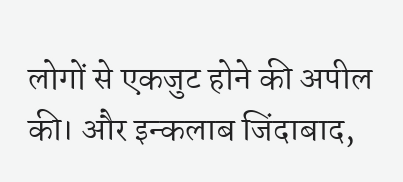लोगों से एकजुट होने की अपील की। और इन्कलाब जिंदाबाद,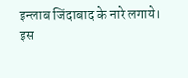इन्लाब जिंदाबाद के नारे लगाये।
इस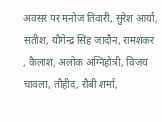अवसर पर मनोज तिवारी, सुरेश आर्या, सतीश, यौगेन्द्र सिंह जादौन, रामशंकर , कैलाश, अलोक अग्निहोत्री, विजय चावला, तौहीद, रौबी शर्मा,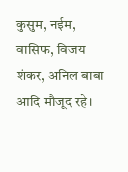कुसुम, नईम, वासिफ, विजय शंकर, अनिल बाबा आदि मौजूद रहे।